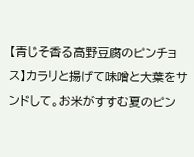【青じそ香る高野豆腐のピンチョス】カラリと揚げて味噌と大葉をサンドして。お米がすすむ夏のピン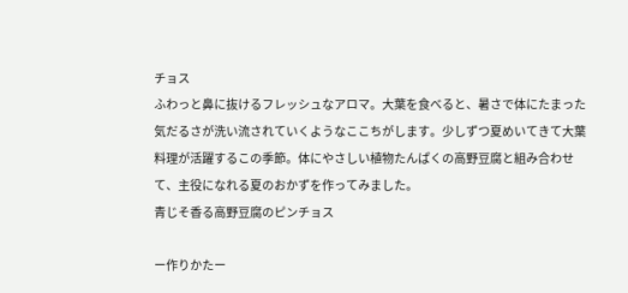チョス
ふわっと鼻に抜けるフレッシュなアロマ。大葉を食べると、暑さで体にたまった気だるさが洗い流されていくようなここちがします。少しずつ夏めいてきて大葉料理が活躍するこの季節。体にやさしい植物たんぱくの高野豆腐と組み合わせて、主役になれる夏のおかずを作ってみました。
青じそ香る高野豆腐のピンチョス

ー作りかたー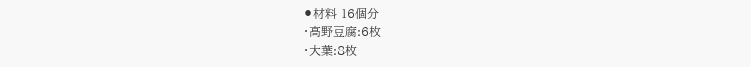⚫材料 16個分
・高野豆腐:6枚
・大葉:8枚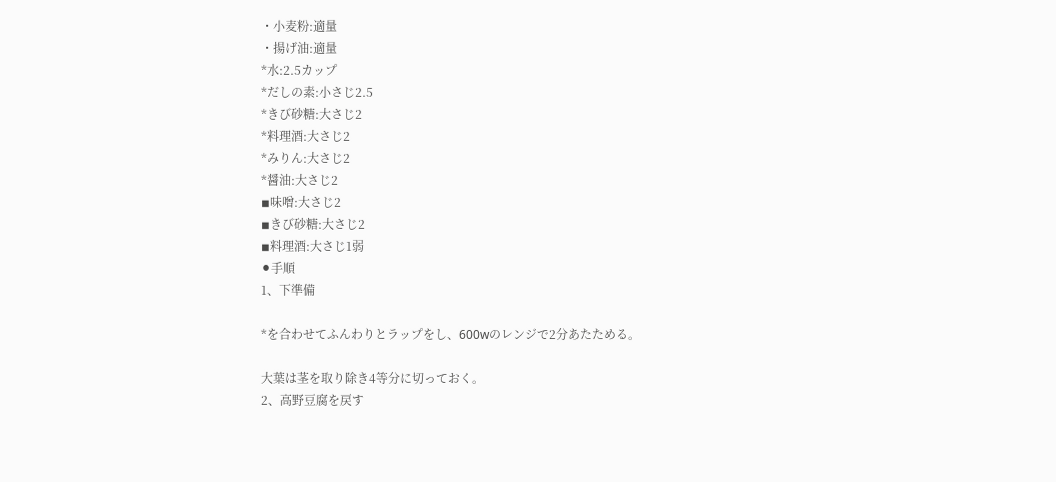・小麦粉:適量
・揚げ油:適量
*水:2.5カップ
*だしの素:小さじ2.5
*きび砂糖:大さじ2
*料理酒:大さじ2
*みりん:大さじ2
*醤油:大さじ2
◾味噌:大さじ2
◾きび砂糖:大さじ2
◾料理酒:大さじ1弱
⚫手順
1、下準備

*を合わせてふんわりとラップをし、600wのレンジで2分あたためる。

大葉は茎を取り除き4等分に切っておく。
2、高野豆腐を戻す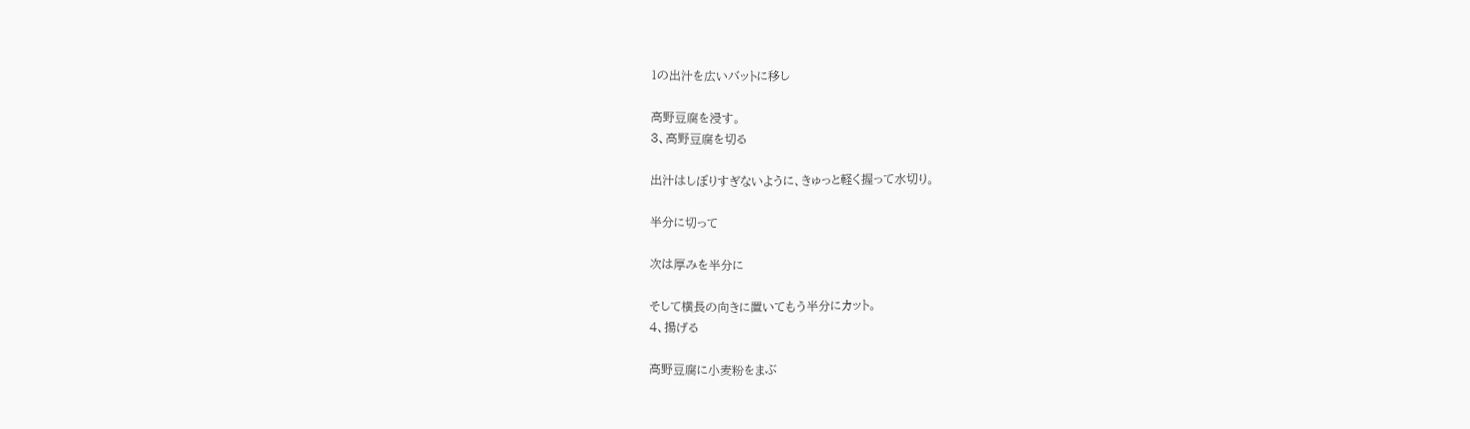1の出汁を広いバットに移し

高野豆腐を浸す。
3、高野豆腐を切る

出汁はしぼりすぎないように、きゅっと軽く握って水切り。

半分に切って

次は厚みを半分に

そして横長の向きに置いてもう半分にカット。
4、揚げる

高野豆腐に小麦粉をまぶ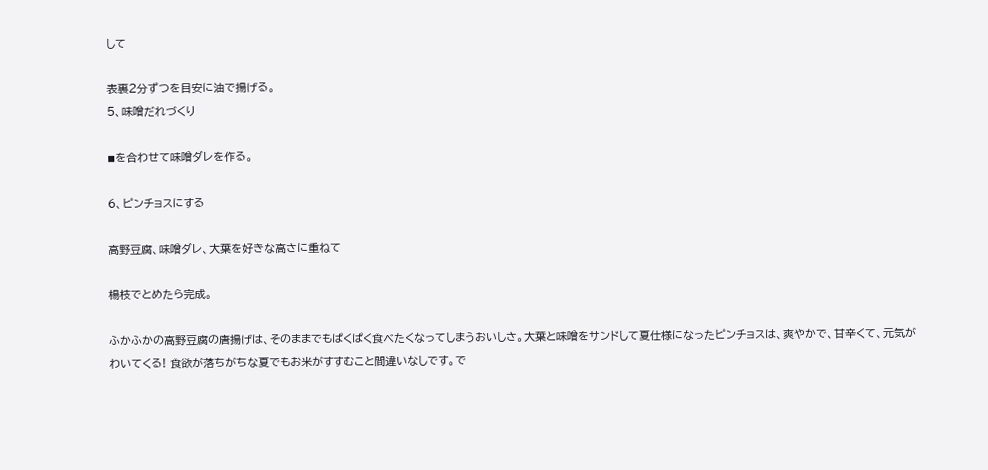して

表裏2分ずつを目安に油で揚げる。
5、味噌だれづくり

◾を合わせて味噌ダレを作る。

6、ピンチョスにする

高野豆腐、味噌ダレ、大葉を好きな高さに重ねて

楊枝でとめたら完成。

ふかふかの高野豆腐の唐揚げは、そのままでもぱくぱく食べたくなってしまうおいしさ。大葉と味噌をサンドして夏仕様になったピンチョスは、爽やかで、甘辛くて、元気がわいてくる! 食欲が落ちがちな夏でもお米がすすむこと間違いなしです。で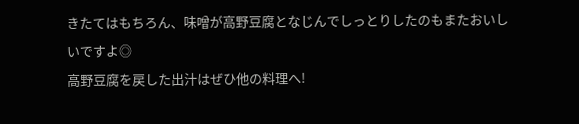きたてはもちろん、味噌が高野豆腐となじんでしっとりしたのもまたおいしいですよ◎
高野豆腐を戻した出汁はぜひ他の料理へ!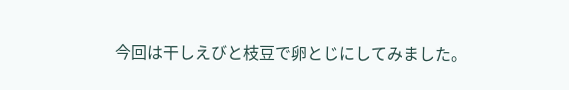今回は干しえびと枝豆で卵とじにしてみました。